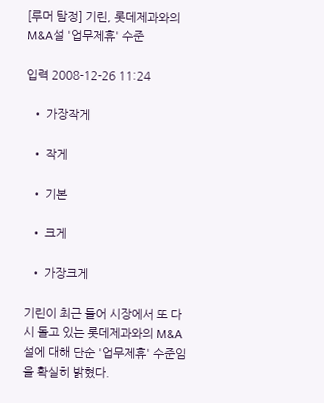[루머 탐정] 기린, 롯데제과와의 M&A설 '업무제휴' 수준

입력 2008-12-26 11:24

  • 가장작게

  • 작게

  • 기본

  • 크게

  • 가장크게

기린이 최근 들어 시장에서 또 다시 돌고 있는 롯데제과와의 M&A설에 대해 단순 '업무제휴' 수준임을 확실히 밝혔다.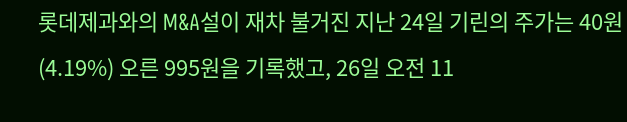롯데제과와의 M&A설이 재차 불거진 지난 24일 기린의 주가는 40원(4.19%) 오른 995원을 기록했고, 26일 오전 11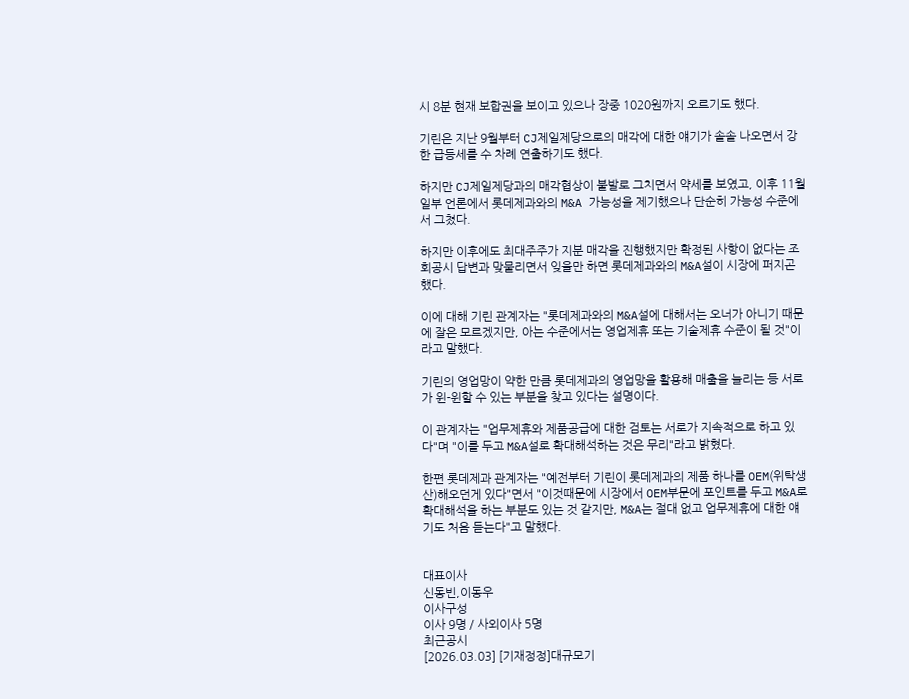시 8분 현재 보합권을 보이고 있으나 장중 1020원까지 오르기도 했다.

기린은 지난 9월부터 CJ제일제당으로의 매각에 대한 얘기가 솔솔 나오면서 강한 급등세를 수 차례 연출하기도 했다.

하지만 CJ제일제당과의 매각협상이 불발로 그치면서 약세를 보였고, 이후 11월 일부 언론에서 롯데제과와의 M&A 가능성을 제기했으나 단순히 가능성 수준에서 그쳤다.

하지만 이후에도 최대주주가 지분 매각을 진행했지만 확정된 사항이 없다는 조회공시 답변과 맞물리면서 잊을만 하면 롯데제과와의 M&A설이 시장에 퍼지곤 했다.

이에 대해 기린 관계자는 "롯데제과와의 M&A설에 대해서는 오너가 아니기 때문에 잘은 모르겠지만, 아는 수준에서는 영업제휴 또는 기술제휴 수준이 될 것"이라고 말했다.

기린의 영업망이 약한 만큼 롯데제과의 영업망을 활용해 매출을 늘리는 등 서로가 윈-윈할 수 있는 부분을 찾고 있다는 설명이다.

이 관계자는 "업무제휴와 제품공급에 대한 검토는 서로가 지속적으로 하고 있다"며 "이를 두고 M&A설로 확대해석하는 것은 무리"라고 밝혔다.

한편 롯데제과 관계자는 "예전부터 기린이 롯데제과의 제품 하나를 OEM(위탁생산)해오던게 있다"면서 "이것때문에 시장에서 OEM부문에 포인트를 두고 M&A로 확대해석을 하는 부분도 있는 것 같지만, M&A는 절대 없고 업무제휴에 대한 얘기도 처음 듣는다"고 말했다.


대표이사
신동빈,이동우
이사구성
이사 9명 / 사외이사 5명
최근공시
[2026.03.03] [기재정정]대규모기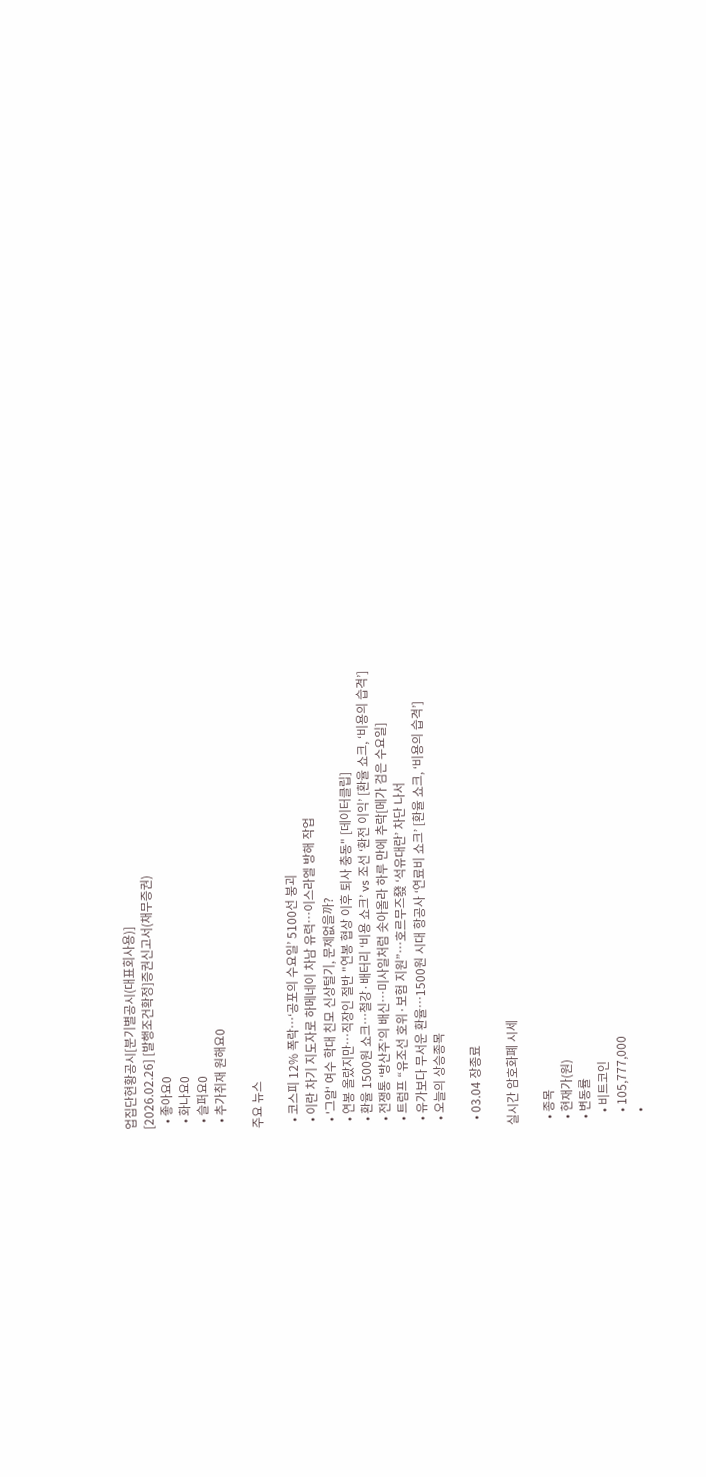업집단현황공시[분기별공시(대표회사용)]
[2026.02.26] [발행조건확정]증권신고서(채무증권)
  • 좋아요0
  • 화나요0
  • 슬퍼요0
  • 추가취재 원해요0

주요 뉴스

  • 코스피 12% 폭락…‘공포의 수요일’ 5100선 붕괴
  • 이란 차기 지도자로 하메네이 차남 유력…이스라엘 방해 작업
  • '그알' 여수 학대 친모 신상털기, 문제없을까?
  • 연봉 올랐지만…직장인 절반 "연봉 협상 이후 퇴사 충동" [데이터클립]
  • 환율 1500원 쇼크…철강·배터리 ‘비용 쇼크’ vs 조선 ‘환전 이익’ [환율 쇼크, ‘비용의 습격’]
  • 전쟁통 ‘방산주’의 배신…미사일처럼 솟아올라 하루 만에 추락[메가 검은 수요일]
  • 트럼프 “유조선 호위·보험 지원”…호르무즈發 ‘석유대란’ 차단 나서
  • 유가보다 무서운 환율…1500원 시대 항공사 ‘연료비 쇼크’ [환율 쇼크, ‘비용의 습격’]
  • 오늘의 상승종목

  • 03.04 장종료

실시간 암호화폐 시세

  • 종목
  • 현재가(원)
  • 변동률
    • 비트코인
    • 105,777,000
    •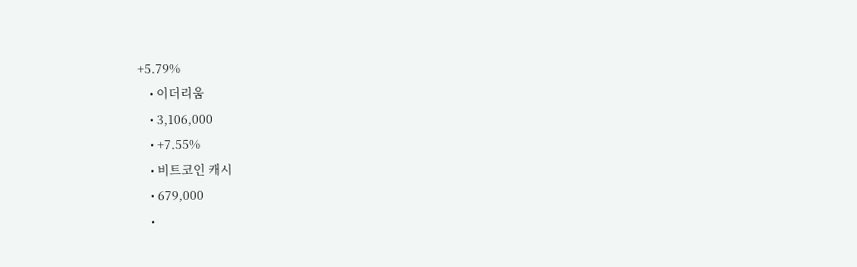+5.79%
    • 이더리움
    • 3,106,000
    • +7.55%
    • 비트코인 캐시
    • 679,000
    •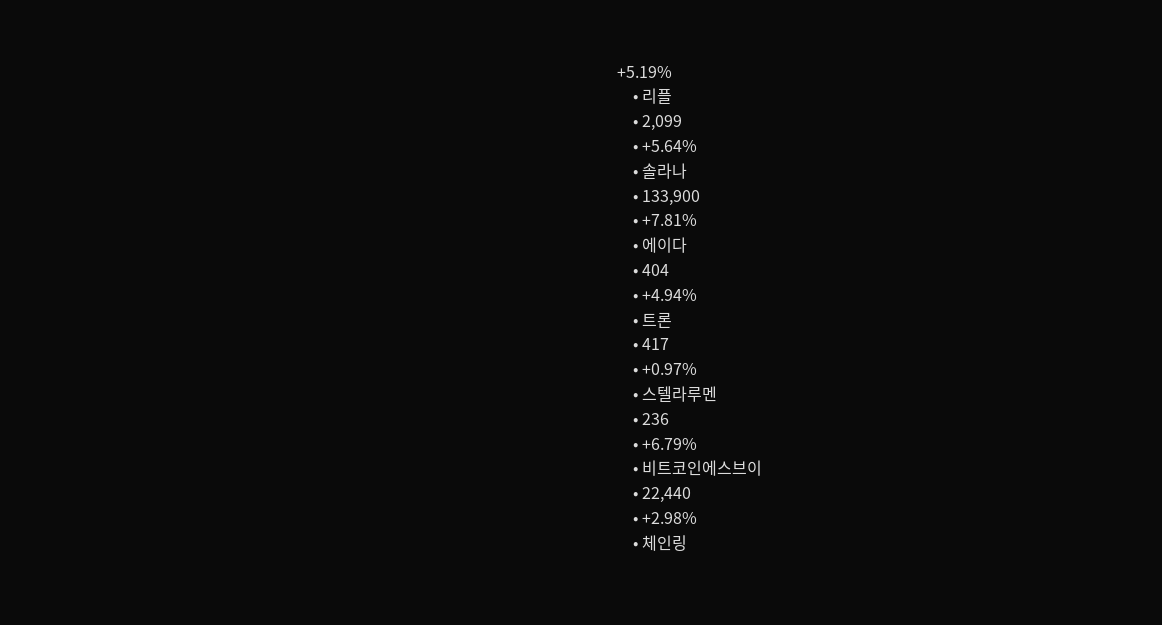+5.19%
    • 리플
    • 2,099
    • +5.64%
    • 솔라나
    • 133,900
    • +7.81%
    • 에이다
    • 404
    • +4.94%
    • 트론
    • 417
    • +0.97%
    • 스텔라루멘
    • 236
    • +6.79%
    • 비트코인에스브이
    • 22,440
    • +2.98%
    • 체인링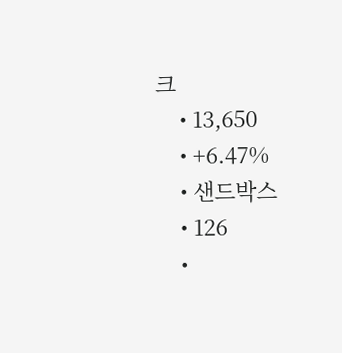크
    • 13,650
    • +6.47%
    • 샌드박스
    • 126
    •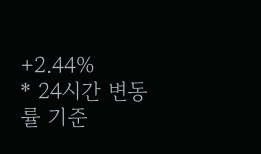+2.44%
* 24시간 변동률 기준